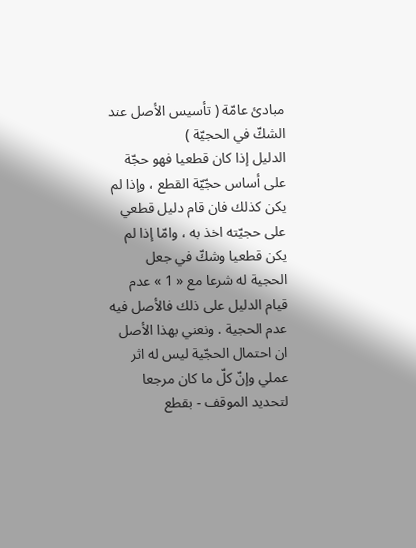مبادئ عامّة ( تأسيس الأصل عند الشكّ في الحجيّة )
الدليل إذا كان قطعيا فهو حجّة على أساس حجّيّة القطع ، وإذا لم يكن كذلك فان قام دليل قطعي على حجيّته اخذ به ، وامّا إذا لم يكن قطعيا وشكّ في جعل الحجية له شرعا مع « 1 » عدم قيام الدليل على ذلك فالأصل فيه عدم الحجية . ونعني بهذا الأصل ان احتمال الحجّية ليس له اثر عملي وإنّ كلّ ما كان مرجعا لتحديد الموقف - بقطع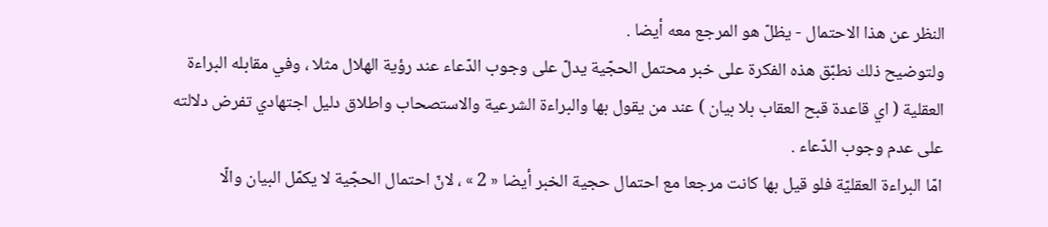النظر عن هذا الاحتمال - يظلّ هو المرجع معه أيضا .
ولتوضيح ذلك نطبّق هذه الفكرة على خبر محتمل الحجّية يدلّ على وجوب الدّعاء عند رؤية الهلال مثلا ، وفي مقابله البراءة العقلية ( اي قاعدة قبح العقاب بلا بيان ) عند من يقول بها والبراءة الشرعية والاستصحاب واطلاق دليل اجتهادي تفرض دلالته على عدم وجوب الدّعاء .
امّا البراءة العقليّة فلو قيل بها كانت مرجعا مع احتمال حجية الخبر أيضا « 2 » ، لانّ احتمال الحجّية لا يكمّل البيان والّا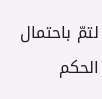لتمّ باحتمال الحكم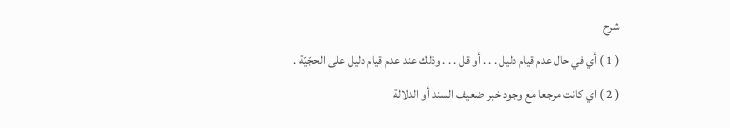شرح
( 1 ) أي في حال عدم قيام دليل . . . أو قل . . . وذلك عند عدم قيام دليل على الحجّيّة .
( 2 ) اي كانت مرجعا مع وجود خبر ضعيف السند أو الدلالة